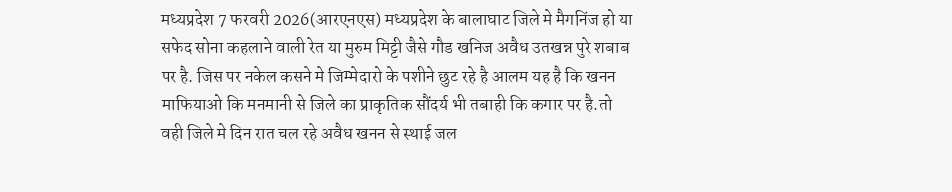मध्यप्रदेश 7 फरवरी 2026(आरएनएस) मध्यप्रदेश के बालाघाट जिले मे मैगनिंज हो या सफेद सोना कहलाने वाली रेत या मुरुम मिट्टी जैसे गौड खनिज अवैध उतखन्न पुरे शबाब पर है. जिस पर नकेल कसने मे जिम्मेदारो के पशीने छुट रहे है आलम यह है कि खनन माफियाओ कि मनमानी से जिले का प्राकृतिक सौंदर्य भी तबाही कि कगार पर है.तो वही जिले मे दिन रात चल रहे अवैध खनन से स्थाई जल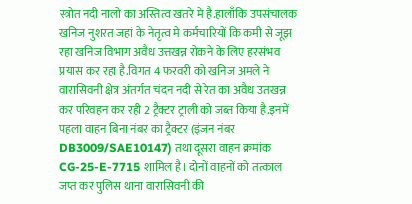स्त्रोत नदी नालो का अस्तित्व खतरे मे है.हालाँकि उपसंचालक खनिज नुशरत जहां के नेतृत्व मे कर्मचारियों कि कमी से जूझ रहा खनिज विभाग अवैध उत्तखन्न रोकने के लिए हरसंभव प्रयास कर रहा है.विगत 4 फरवरी को खनिज अमले ने वारासिवनी क्षेत्र अंतर्गत चंदन नदी से रेत का अवैध उतखन्न कर परिवहन कर रही 2 ट्रैक्टर ट्राली को जब्त किया है.इनमें पहला वाहन बिना नंबर का ट्रैक्टर (इंजन नंबर DB3009/SAE10147) तथा दूसरा वाहन क्रमांक CG-25-E-7715 शामिल है। दोनों वाहनों को तत्काल जप्त कर पुलिस थाना वारासिवनी की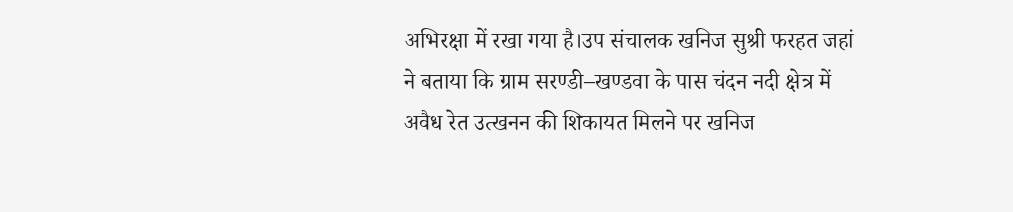अभिरक्षा में रखा गया है।उप संचालक खनिज सुश्री फरहत जहां ने बताया कि ग्राम सरण्डी–खण्डवा के पास चंदन नदी क्षेत्र में अवैध रेत उत्खनन की शिकायत मिलने पर खनिज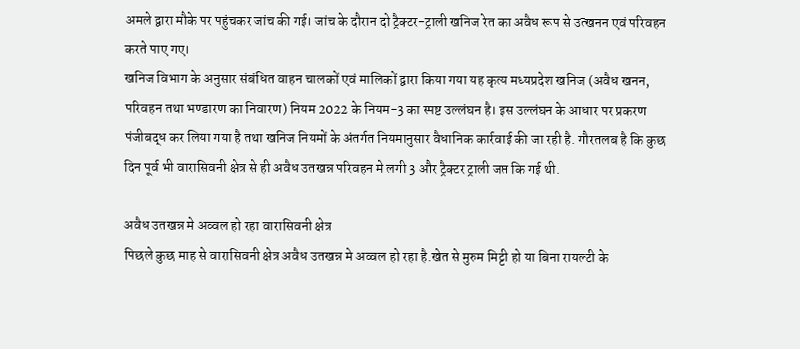अमले द्वारा मौके पर पहुंचकर जांच की गई। जांच के दौरान दो ट्रैक्टर-ट्राली खनिज रेत का अवैध रूप से उत्खनन एवं परिवहन करते पाए गए।
खनिज विभाग के अनुसार संबंधित वाहन चालकों एवं मालिकों द्वारा किया गया यह कृत्य मध्यप्रदेश खनिज (अवैध खनन, परिवहन तथा भण्डारण का निवारण) नियम 2022 के नियम-3 का स्पष्ट उल्लंघन है। इस उल्लंघन के आधार पर प्रकरण पंजीबद्ध कर लिया गया है तथा खनिज नियमों के अंतर्गत नियमानुसार वैधानिक कार्रवाई की जा रही है. गौरतलब है कि कुछ दिन पूर्व भी वारासिवनी क्षेत्र से ही अवैध उतखन्न परिवहन मे लगी 3 और ट्रैक्टर ट्राली जप्त कि गई थी.

अवैध उतखन्न मे अव्वल हो रहा वारासिवनी क्षेत्र
पिछले कुछ माह से वारासिवनी क्षेत्र अवैध उतखन्न मे अव्वल हो रहा है.खेत से मुरुम मिट्टी हो या बिना रायल्टी के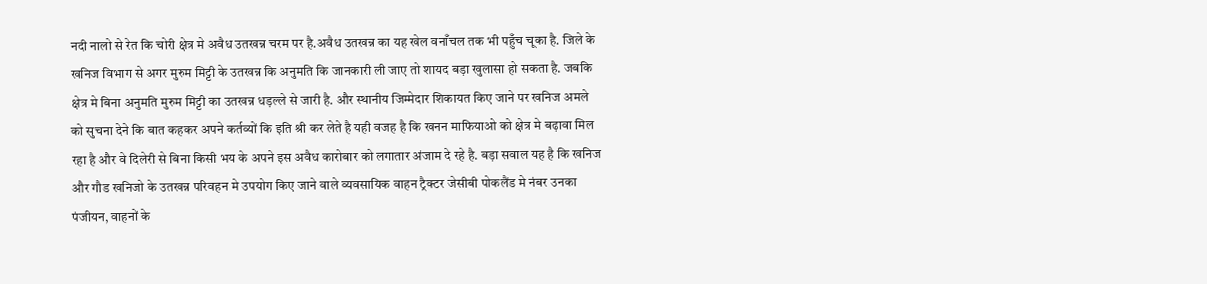नदी नालो से रेत कि चोरी क्षेत्र मे अवैध उतखन्न चरम पर है.अवैध उतखन्न का यह खेल वनाँचल तक भी पहुँच चूका है. जिले के खनिज विभाग से अगर मुरुम मिट्टी के उतखन्न कि अनुमति कि जानकारी ली जाए तो शायद बड़ा खुलासा हो सकता है. जबकि क्षेत्र मे बिना अनुमति मुरुम मिट्टी का उतखन्न धड़ल्ले से जारी है. और स्थानीय जिम्मेदार शिकायत किए जाने पर खनिज अमले को सुचना देने कि बात कहकर अपने कर्तव्यों कि इति श्री कर लेते है यही वजह है कि खनन माफियाओ को क्षेत्र मे बढ़ावा मिल रहा है और वे दिलेरी से बिना किसी भय के अपने इस अवैध कारोबार को लगातार अंजाम दे रहे है. बड़ा सवाल यह है कि खनिज और गौड खनिजो के उतखन्न परिवहन मे उपयोग किए जाने वाले व्यवसायिक वाहन ट्रैक्टर जेसीबी पोकलैंड मे नंबर उनका पंजीयन, वाहनों के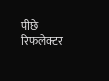पीछे रिफलेक्टर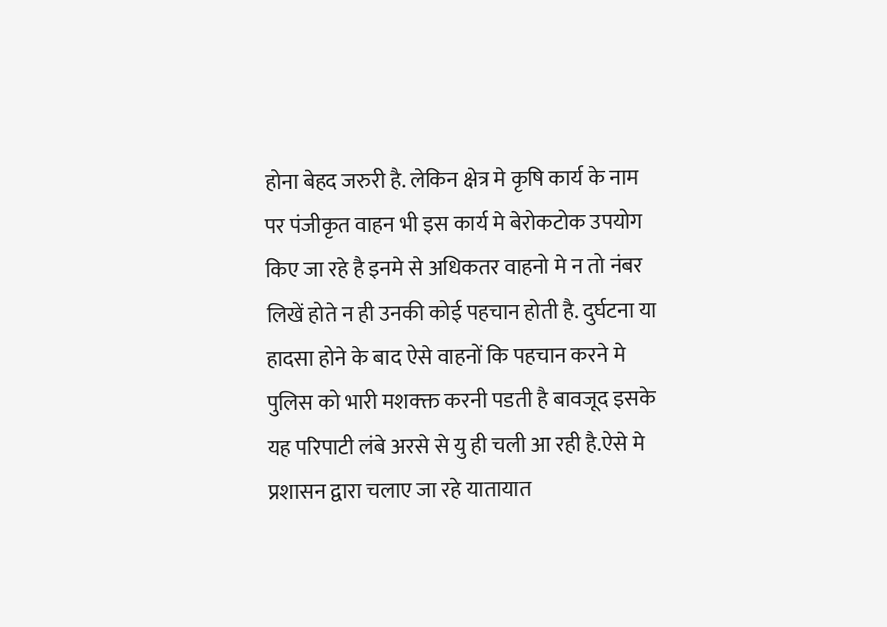होना बेहद जरुरी है. लेकिन क्षेत्र मे कृषि कार्य के नाम पर पंजीकृत वाहन भी इस कार्य मे बेरोकटोक उपयोग किए जा रहे है इनमे से अधिकतर वाहनो मे न तो नंबर लिखें होते न ही उनकी कोई पहचान होती है. दुर्घटना या हादसा होने के बाद ऐसे वाहनों कि पहचान करने मे पुलिस को भारी मशक्क्त करनी पडती है बावजूद इसके यह परिपाटी लंबे अरसे से यु ही चली आ रही है.ऐसे मे प्रशासन द्वारा चलाए जा रहे यातायात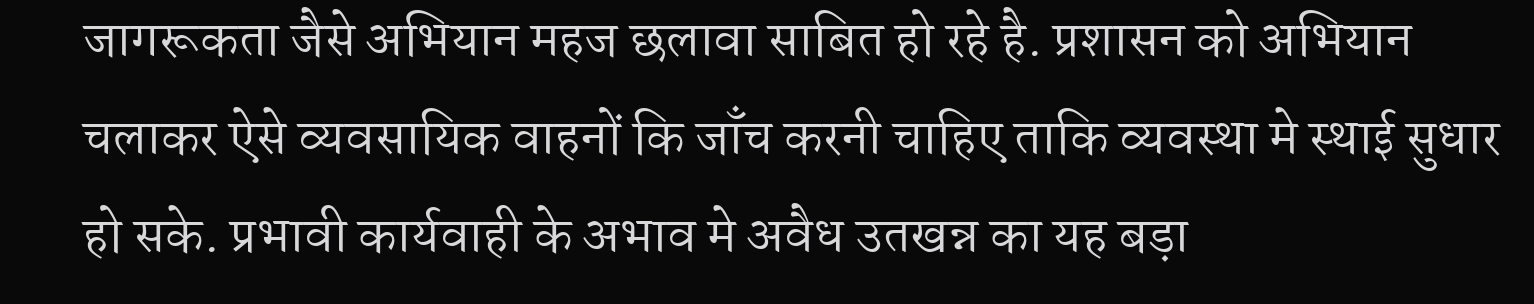जागरूकता जैसे अभियान महज छलावा साबित हो रहे है. प्रशासन को अभियान चलाकर ऐसे व्यवसायिक वाहनों कि जाँच करनी चाहिए ताकि व्यवस्था मे स्थाई सुधार हो सके. प्रभावी कार्यवाही के अभाव मे अवैध उतखन्न का यह बड़ा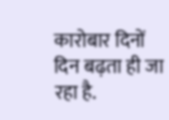कारोबार दिनों दिन बढ़ता ही जा रहा है.